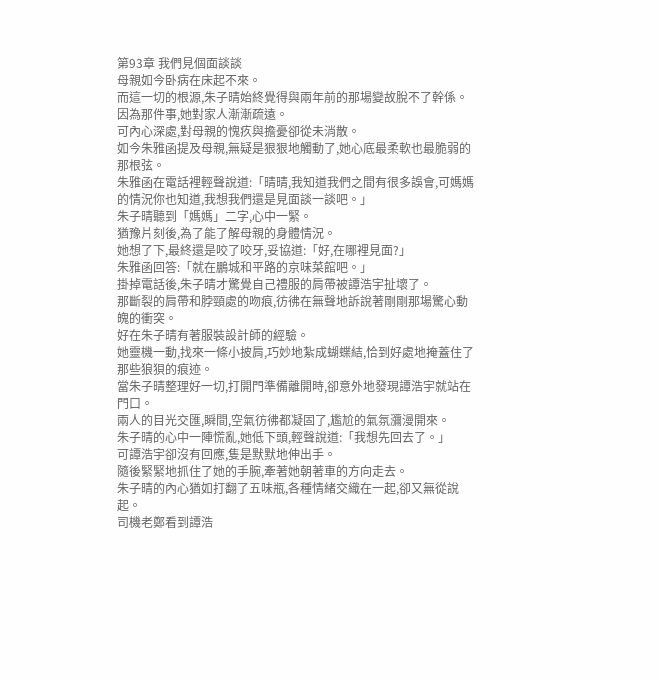第93章 我們見個面談談
母親如今卧病在床起不來。
而這一切的根源,朱子晴始終覺得與兩年前的那場變故脫不了幹係。
因為那件事,她對家人漸漸疏遠。
可內心深處,對母親的愧疚與擔憂卻從未消散。
如今朱雅函提及母親,無疑是狠狠地觸動了,她心底最柔軟也最脆弱的那根弦。
朱雅函在電話裡輕聲說道:「晴晴,我知道我們之間有很多誤會,可媽媽的情況你也知道,我想我們還是見面談一談吧。」
朱子晴聽到「媽媽」二字,心中一緊。
猶豫片刻後,為了能了解母親的身體情況。
她想了下,最終還是咬了咬牙,妥協道:「好,在哪裡見面?」
朱雅函回答:「就在鵬城和平路的京味菜館吧。」
掛掉電話後,朱子晴才驚覺自己禮服的肩帶被譚浩宇扯壞了。
那斷裂的肩帶和脖頸處的吻痕,彷彿在無聲地訴說著剛剛那場驚心動魄的衝突。
好在朱子晴有著服裝設計師的經驗。
她靈機一動,找來一條小披肩,巧妙地紮成蝴蝶結,恰到好處地掩蓋住了那些狼狽的痕迹。
當朱子晴整理好一切,打開門準備離開時,卻意外地發現譚浩宇就站在門口。
兩人的目光交匯,瞬間,空氣彷彿都凝固了,尷尬的氣氛瀰漫開來。
朱子晴的心中一陣慌亂,她低下頭,輕聲說道:「我想先回去了。」
可譚浩宇卻沒有回應,隻是默默地伸出手。
隨後緊緊地抓住了她的手腕,牽著她朝著車的方向走去。
朱子晴的內心猶如打翻了五味瓶,各種情緒交織在一起,卻又無從說起。
司機老鄭看到譚浩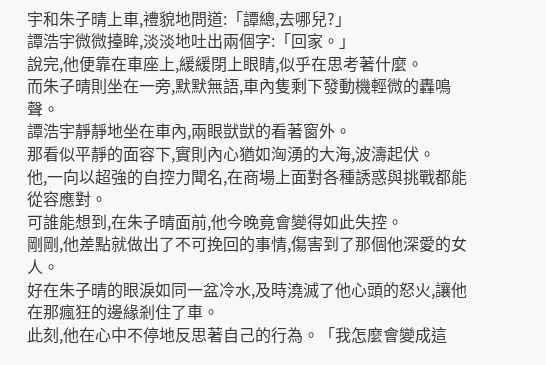宇和朱子晴上車,禮貌地問道:「譚總,去哪兒?」
譚浩宇微微擡眸,淡淡地吐出兩個字:「回家。」
說完,他便靠在車座上,緩緩閉上眼睛,似乎在思考著什麼。
而朱子晴則坐在一旁,默默無語,車內隻剩下發動機輕微的轟鳴聲。
譚浩宇靜靜地坐在車內,兩眼獃獃的看著窗外。
那看似平靜的面容下,實則內心猶如洶湧的大海,波濤起伏。
他,一向以超強的自控力聞名,在商場上面對各種誘惑與挑戰都能從容應對。
可誰能想到,在朱子晴面前,他今晚竟會變得如此失控。
剛剛,他差點就做出了不可挽回的事情,傷害到了那個他深愛的女人。
好在朱子晴的眼淚如同一盆冷水,及時澆滅了他心頭的怒火,讓他在那瘋狂的邊緣剎住了車。
此刻,他在心中不停地反思著自己的行為。「我怎麼會變成這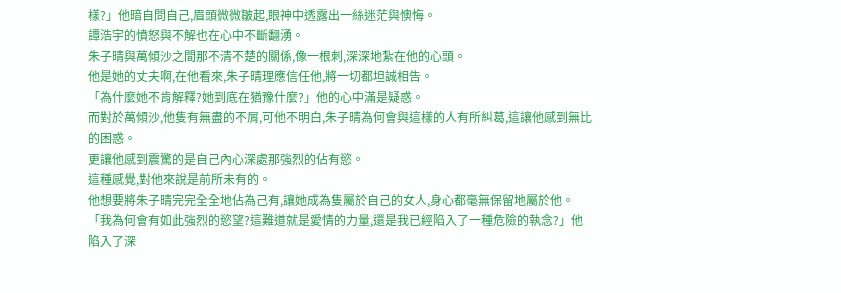樣?」他暗自問自己,眉頭微微皺起,眼神中透露出一絲迷茫與懊悔。
譚浩宇的憤怒與不解也在心中不斷翻湧。
朱子晴與萬傾沙之間那不清不楚的關係,像一根刺,深深地紮在他的心頭。
他是她的丈夫啊,在他看來,朱子晴理應信任他,將一切都坦誠相告。
「為什麼她不肯解釋?她到底在猶豫什麼?」他的心中滿是疑惑。
而對於萬傾沙,他隻有無盡的不屑,可他不明白,朱子晴為何會與這樣的人有所糾葛,這讓他感到無比的困惑。
更讓他感到震驚的是自己內心深處那強烈的佔有慾。
這種感覺,對他來說是前所未有的。
他想要將朱子晴完完全全地佔為己有,讓她成為隻屬於自己的女人,身心都毫無保留地屬於他。
「我為何會有如此強烈的慾望?這難道就是愛情的力量,還是我已經陷入了一種危險的執念?」他陷入了深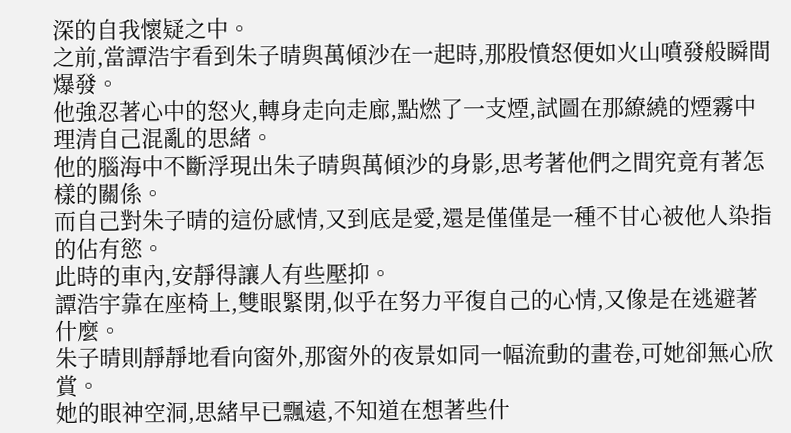深的自我懷疑之中。
之前,當譚浩宇看到朱子晴與萬傾沙在一起時,那股憤怒便如火山噴發般瞬間爆發。
他強忍著心中的怒火,轉身走向走廊,點燃了一支煙,試圖在那繚繞的煙霧中理清自己混亂的思緒。
他的腦海中不斷浮現出朱子晴與萬傾沙的身影,思考著他們之間究竟有著怎樣的關係。
而自己對朱子晴的這份感情,又到底是愛,還是僅僅是一種不甘心被他人染指的佔有慾。
此時的車內,安靜得讓人有些壓抑。
譚浩宇靠在座椅上,雙眼緊閉,似乎在努力平復自己的心情,又像是在逃避著什麼。
朱子晴則靜靜地看向窗外,那窗外的夜景如同一幅流動的畫卷,可她卻無心欣賞。
她的眼神空洞,思緒早已飄遠,不知道在想著些什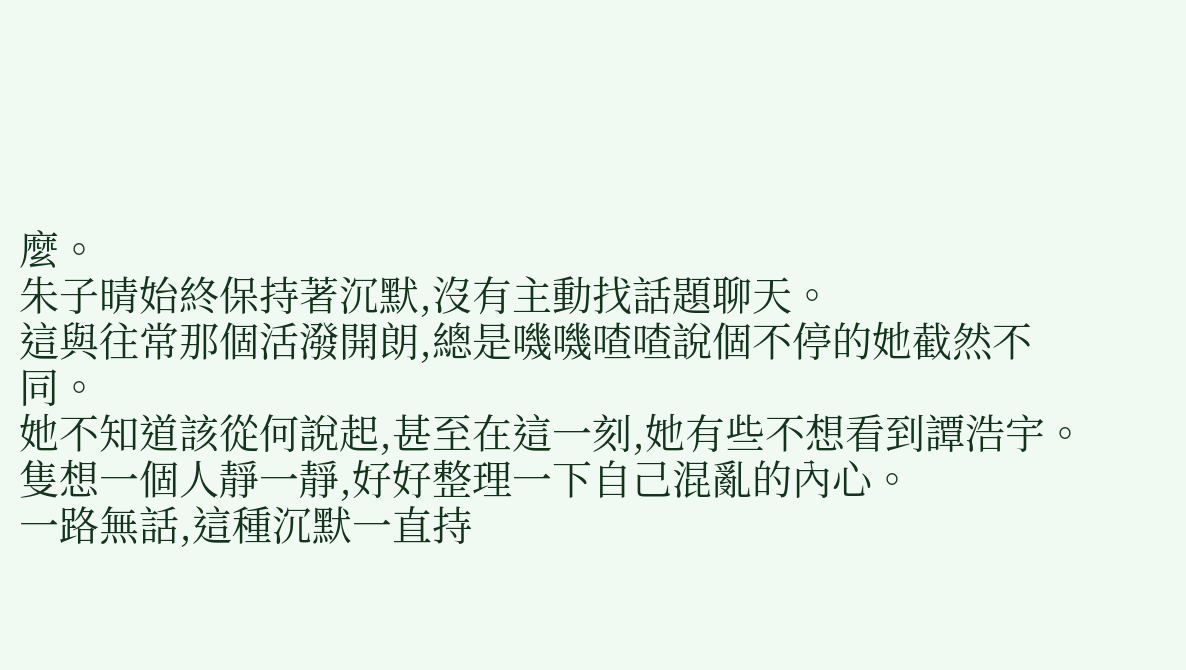麼。
朱子晴始終保持著沉默,沒有主動找話題聊天。
這與往常那個活潑開朗,總是嘰嘰喳喳說個不停的她截然不同。
她不知道該從何說起,甚至在這一刻,她有些不想看到譚浩宇。
隻想一個人靜一靜,好好整理一下自己混亂的內心。
一路無話,這種沉默一直持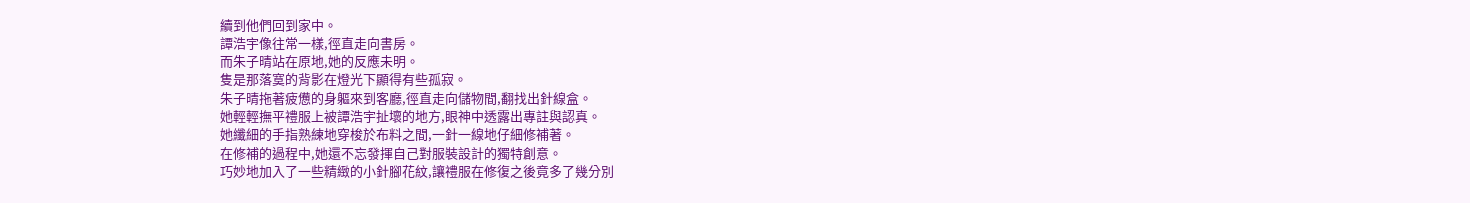續到他們回到家中。
譚浩宇像往常一樣,徑直走向書房。
而朱子晴站在原地,她的反應未明。
隻是那落寞的背影在燈光下顯得有些孤寂。
朱子晴拖著疲憊的身軀來到客廳,徑直走向儲物間,翻找出針線盒。
她輕輕撫平禮服上被譚浩宇扯壞的地方,眼神中透露出專註與認真。
她纖細的手指熟練地穿梭於布料之間,一針一線地仔細修補著。
在修補的過程中,她還不忘發揮自己對服裝設計的獨特創意。
巧妙地加入了一些精緻的小針腳花紋,讓禮服在修復之後竟多了幾分別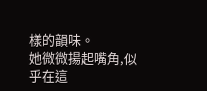樣的韻味。
她微微揚起嘴角,似乎在這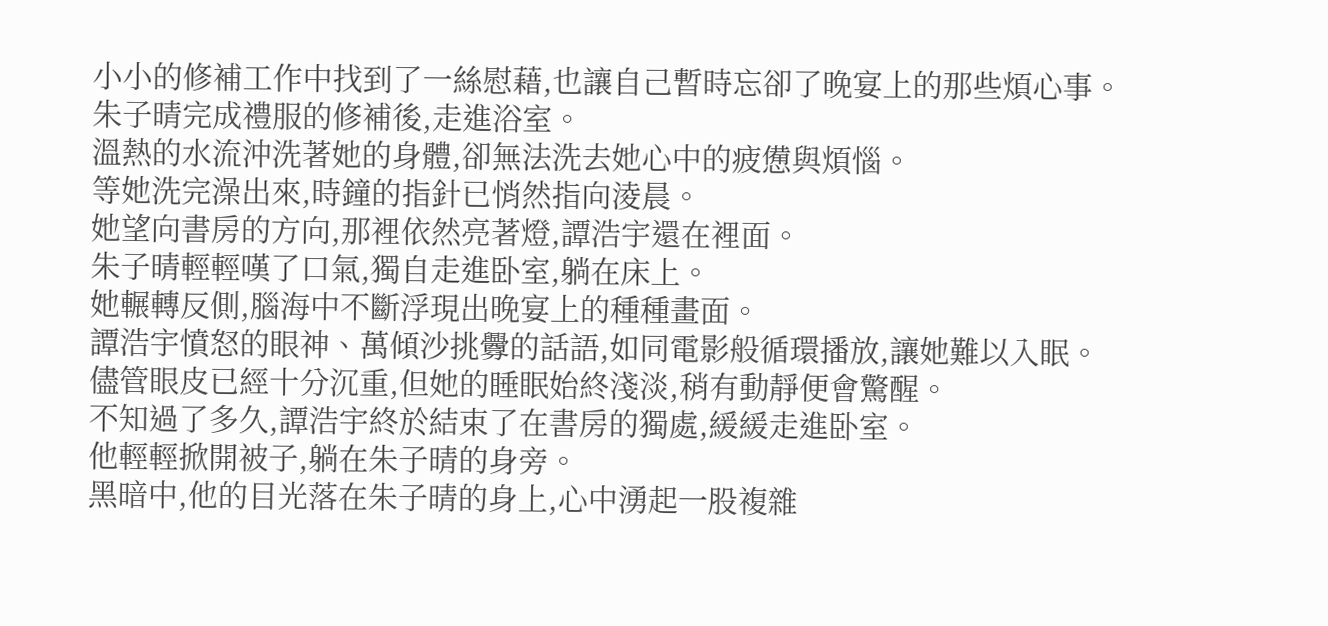小小的修補工作中找到了一絲慰藉,也讓自己暫時忘卻了晚宴上的那些煩心事。
朱子晴完成禮服的修補後,走進浴室。
溫熱的水流沖洗著她的身體,卻無法洗去她心中的疲憊與煩惱。
等她洗完澡出來,時鐘的指針已悄然指向淩晨。
她望向書房的方向,那裡依然亮著燈,譚浩宇還在裡面。
朱子晴輕輕嘆了口氣,獨自走進卧室,躺在床上。
她輾轉反側,腦海中不斷浮現出晚宴上的種種畫面。
譚浩宇憤怒的眼神、萬傾沙挑釁的話語,如同電影般循環播放,讓她難以入眠。
儘管眼皮已經十分沉重,但她的睡眠始終淺淡,稍有動靜便會驚醒。
不知過了多久,譚浩宇終於結束了在書房的獨處,緩緩走進卧室。
他輕輕掀開被子,躺在朱子晴的身旁。
黑暗中,他的目光落在朱子晴的身上,心中湧起一股複雜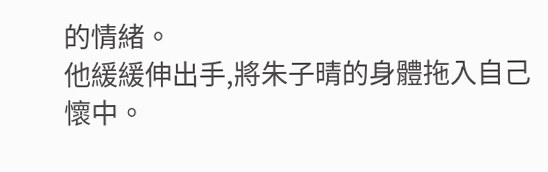的情緒。
他緩緩伸出手,將朱子晴的身體拖入自己懷中。